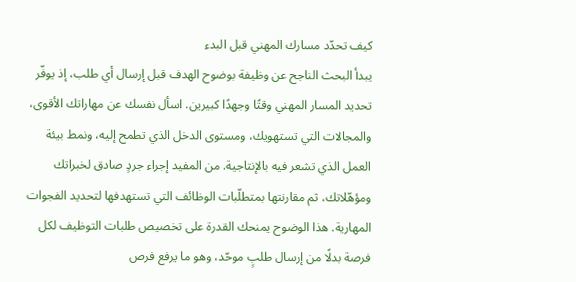كيف تحدّد مسارك المهني قبل البدء
يبدأ البحث الناجح عن وظيفة بوضوح الهدف قبل إرسال أي طلب، إذ يوفّر تحديد المسار المهني وقتًا وجهدًا كبيرين. اسأل نفسك عن مهاراتك الأقوى، والمجالات التي تستهويك، ومستوى الدخل الذي تطمح إليه، ونمط بيئة العمل الذي تشعر فيه بالإنتاجية. من المفيد إجراء جردٍ صادق لخبراتك ومؤهّلاتك، ثم مقارنتها بمتطلّبات الوظائف التي تستهدفها لتحديد الفجوات المهارية. هذا الوضوح يمنحك القدرة على تخصيص طلبات التوظيف لكل فرصة بدلًا من إرسال طلبٍ موحّد، وهو ما يرفع فرص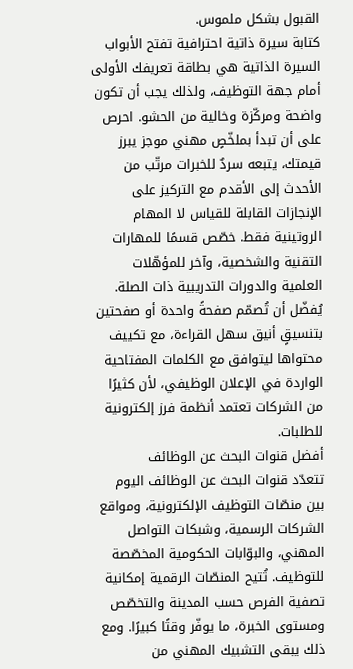القبول بشكل ملموس.
كتابة سيرة ذاتية احترافية تفتح الأبواب
السيرة الذاتية هي بطاقة تعريفك الأولى أمام جهة التوظيف، ولذلك يجب أن تكون واضحة ومركّزة وخالية من الحشو. احرص على أن تبدأ بملخّصٍ مهني موجز يبرز قيمتك، يتبعه سردٌ للخبرات مرتّب من الأحدث إلى الأقدم مع التركيز على الإنجازات القابلة للقياس لا المهام الروتينية فقط. خصّص قسمًا للمهارات التقنية والشخصية، وآخر للمؤهّلات العلمية والدورات التدريبية ذات الصلة. يُفضّل أن تُصمّم صفحةً واحدة أو صفحتين بتنسيقٍ أنيق سهل القراءة، مع تكييف محتواها ليتوافق مع الكلمات المفتاحية الواردة في الإعلان الوظيفي، لأن كثيرًا من الشركات تعتمد أنظمة فرز إلكترونية للطلبات.
أفضل قنوات البحث عن الوظائف
تتعدّد قنوات البحث عن الوظائف اليوم بين منصّات التوظيف الإلكترونية، ومواقع الشركات الرسمية، وشبكات التواصل المهني، والبوّابات الحكومية المخصّصة للتوظيف. تُتيح المنصّات الرقمية إمكانية تصفية الفرص حسب المدينة والتخصّص ومستوى الخبرة، ما يوفّر وقتًا كبيرًا. ومع ذلك يبقى التشبيك المهني من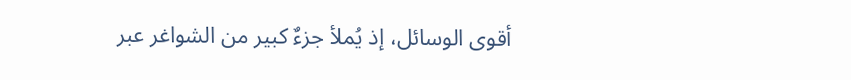أقوى الوسائل، إذ يُملأ جزءٌ كبير من الشواغر عبر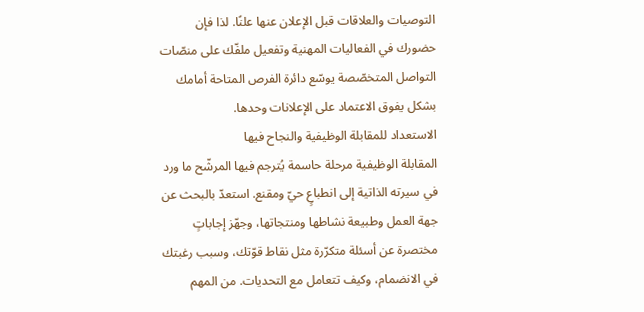التوصيات والعلاقات قبل الإعلان عنها علنًا. لذا فإن حضورك في الفعاليات المهنية وتفعيل ملفّك على منصّات التواصل المتخصّصة يوسّع دائرة الفرص المتاحة أمامك بشكل يفوق الاعتماد على الإعلانات وحدها.
الاستعداد للمقابلة الوظيفية والنجاح فيها
المقابلة الوظيفية مرحلة حاسمة يُترجم فيها المرشّح ما ورد في سيرته الذاتية إلى انطباعٍ حيّ ومقنع. استعدّ بالبحث عن جهة العمل وطبيعة نشاطها ومنتجاتها، وجهّز إجاباتٍ مختصرة عن أسئلة متكرّرة مثل نقاط قوّتك، وسبب رغبتك في الانضمام، وكيف تتعامل مع التحديات. من المهم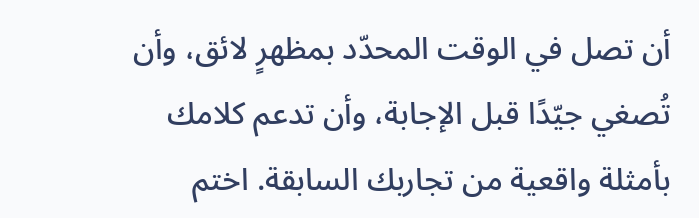أن تصل في الوقت المحدّد بمظهرٍ لائق، وأن تُصغي جيّدًا قبل الإجابة، وأن تدعم كلامك بأمثلة واقعية من تجاربك السابقة. اختم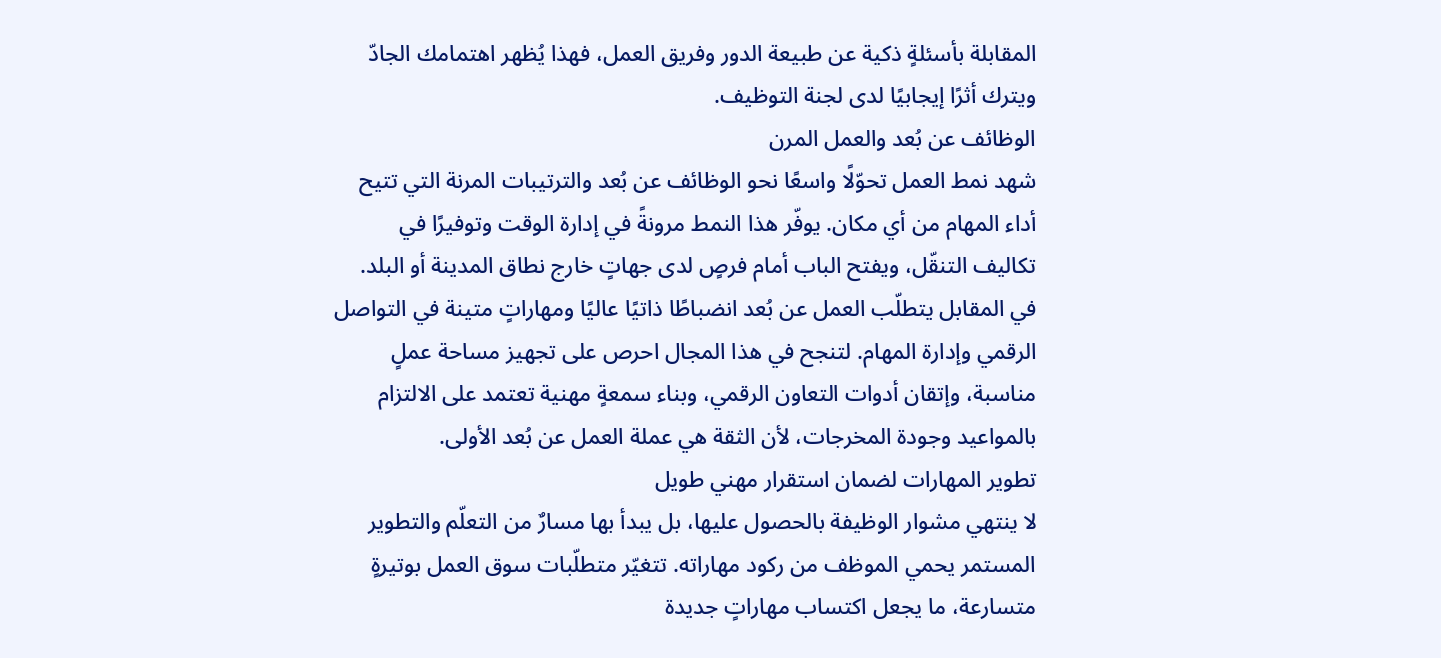المقابلة بأسئلةٍ ذكية عن طبيعة الدور وفريق العمل، فهذا يُظهر اهتمامك الجادّ ويترك أثرًا إيجابيًا لدى لجنة التوظيف.
الوظائف عن بُعد والعمل المرن
شهد نمط العمل تحوّلًا واسعًا نحو الوظائف عن بُعد والترتيبات المرنة التي تتيح أداء المهام من أي مكان. يوفّر هذا النمط مرونةً في إدارة الوقت وتوفيرًا في تكاليف التنقّل، ويفتح الباب أمام فرصٍ لدى جهاتٍ خارج نطاق المدينة أو البلد. في المقابل يتطلّب العمل عن بُعد انضباطًا ذاتيًا عاليًا ومهاراتٍ متينة في التواصل الرقمي وإدارة المهام. لتنجح في هذا المجال احرص على تجهيز مساحة عملٍ مناسبة، وإتقان أدوات التعاون الرقمي، وبناء سمعةٍ مهنية تعتمد على الالتزام بالمواعيد وجودة المخرجات، لأن الثقة هي عملة العمل عن بُعد الأولى.
تطوير المهارات لضمان استقرار مهني طويل
لا ينتهي مشوار الوظيفة بالحصول عليها، بل يبدأ بها مسارٌ من التعلّم والتطوير المستمر يحمي الموظف من ركود مهاراته. تتغيّر متطلّبات سوق العمل بوتيرةٍ متسارعة، ما يجعل اكتساب مهاراتٍ جديدة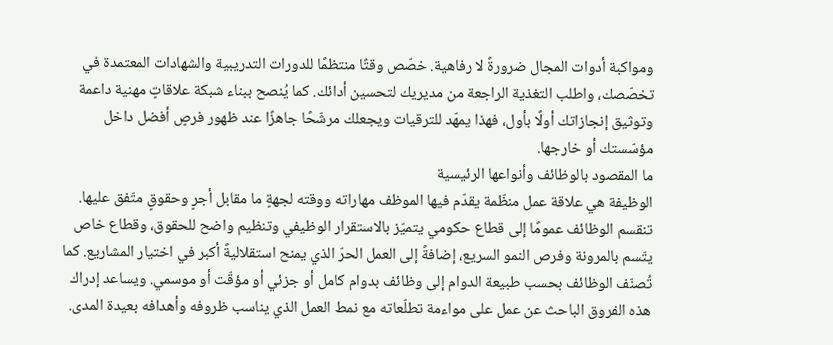ومواكبة أدوات المجال ضرورةً لا رفاهية. خصّص وقتًا منتظمًا للدورات التدريبية والشهادات المعتمدة في تخصّصك، واطلب التغذية الراجعة من مديريك لتحسين أدائك. كما يُنصح ببناء شبكة علاقاتٍ مهنية داعمة وتوثيق إنجازاتك أولًا بأول، فهذا يمهّد للترقيات ويجعلك مرشّحًا جاهزًا عند ظهور فرصٍ أفضل داخل مؤسّستك أو خارجها.
ما المقصود بالوظائف وأنواعها الرئيسية
الوظيفة هي علاقة عمل منظّمة يقدّم فيها الموظف مهاراته ووقته لجهةٍ ما مقابل أجرٍ وحقوقٍ متّفق عليها. تنقسم الوظائف عمومًا إلى قطاع حكومي يتميّز بالاستقرار الوظيفي وتنظيم واضح للحقوق، وقطاع خاص يتّسم بالمرونة وفرص النمو السريع، إضافةً إلى العمل الحرّ الذي يمنح استقلاليةً أكبر في اختيار المشاريع. كما تُصنّف الوظائف بحسب طبيعة الدوام إلى وظائف بدوام كامل أو جزئي أو مؤقّت أو موسمي. ويساعد إدراك هذه الفروق الباحث عن عمل على مواءمة تطلّعاته مع نمط العمل الذي يناسب ظروفه وأهدافه بعيدة المدى.